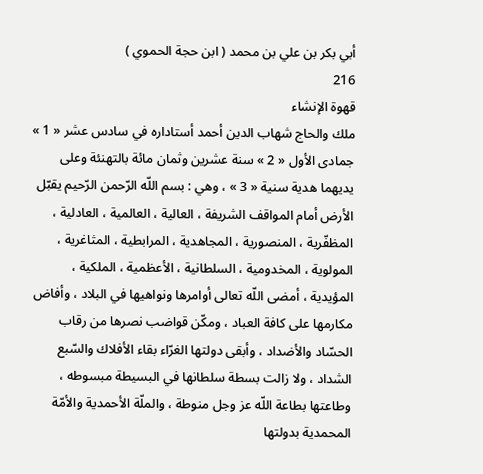أبي بكر بن علي بن محمد ( ابن حجة الحموي )
216
قهوة الإنشاء
ملك والحاج شهاب الدين أحمد أستاداره في سادس عشر « 1 » جمادى الأول « 2 » سنة عشرين وثمان مائة بالتهنئة وعلى يديهما هدية سنية « 3 » ، وهي : بسم اللّه الرّحمن الرّحيم يقبّل الأرض أمام المواقف الشريفة ، العالية ، العالمية ، العادلية ، المظفّرية ، المنصورية ، المجاهدية ، المرابطية ، المثاغرية ، المولوية ، المخدومية ، السلطانية ، الأعظمية ، الملكية ، المؤيدية ، أمضى اللّه تعالى أوامرها ونواهيها في البلاد ، وأفاض مكارمها على كافة العباد ، ومكّن قواضب نصرها من رقاب الحسّاد والأضداد ، وأبقى دولتها الغرّاء بقاء الأفلاك والسّبع الشداد ، ولا زالت بسطة سلطانها في البسيطة مبسوطه ، وطاعتها بطاعة اللّه عز وجل منوطة ، والملّة الأحمدية والأمّة المحمدية بدولتها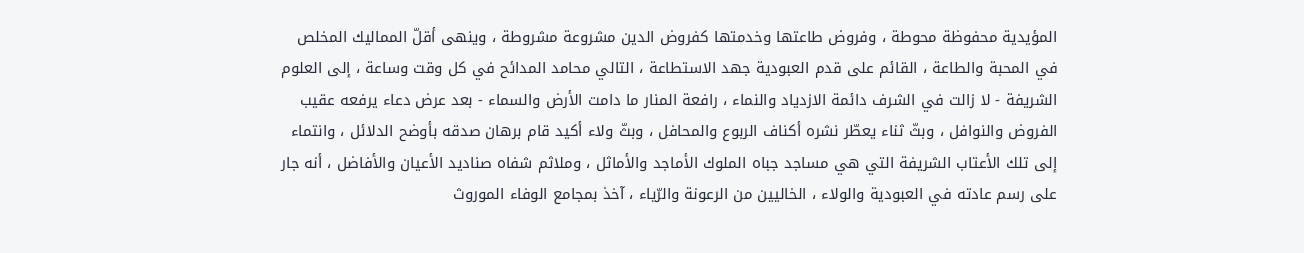المؤيدية محفوظة محوطة ، وفروض طاعتها وخدمتها كفروض الدين مشروعة مشروطة ، وينهى أقلّ المماليك المخلص في المحبة والطاعة ، القائم على قدم العبودية جهد الاستطاعة ، التالي محامد المدائح في كل وقت وساعة ، إلى العلوم الشريفة - لا زالت في الشرف دائمة الازدياد والنماء ، رافعة المنار ما دامت الأرض والسماء - بعد عرض دعاء يرفعه عقيب الفروض والنوافل ، وبثّ ثناء يعطّر نشره أكناف الربوع والمحافل ، وبثّ ولاء أكيد قام برهان صدقه بأوضح الدلائل ، وانتماء إلى تلك الأعتاب الشريفة التي هي مساجد جباه الملوك الأماجد والأماثل ، وملاثم شفاه صناديد الأعيان والأفاضل ، أنه جار على رسم عادته في العبودية والولاء ، الخاليين من الرعونة والرّياء ، آخذ بمجامع الوفاء الموروث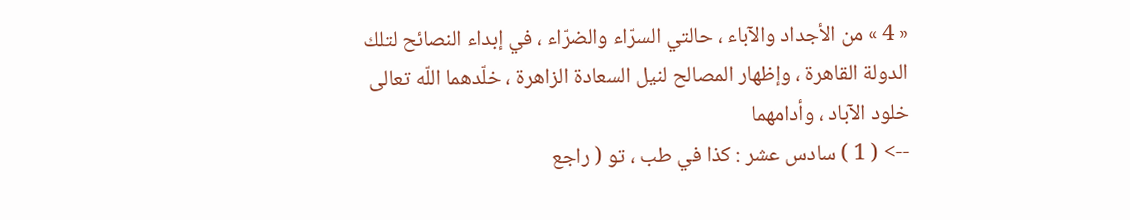« 4 » من الأجداد والآباء ، حالتي السرّاء والضرّاء ، في إبداء النصائح لتلك الدولة القاهرة ، وإظهار المصالح لنيل السعادة الزاهرة ، خلّدهما اللّه تعالى خلود الآباد ، وأدامهما
--> ( 1 ) سادس عشر : كذا في طب ، تو ( راجع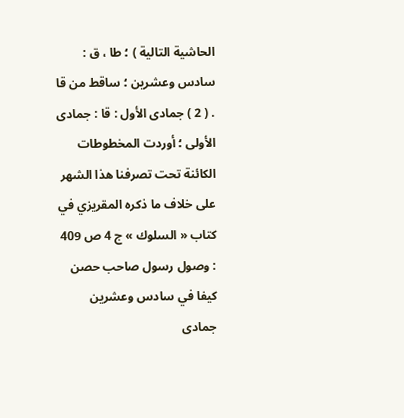الحاشية التالية ) ؛ طا ، ق : سادس وعشرين ؛ ساقط من قا . ( 2 ) جمادى الأول : قا : جمادى الأولى ؛ أوردت المخطوطات الكائنة تحت تصرفنا هذا الشهر على خلاف ما ذكره المقريزي في كتاب « السلوك » ج 4 ص 409 : وصول رسول صاحب حصن كيفا في سادس وعشرين جمادى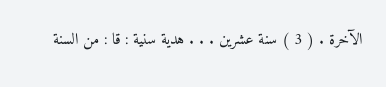الآخرة . ( 3 ) سنة عشرين . . . هدية سنية : قا : من السنة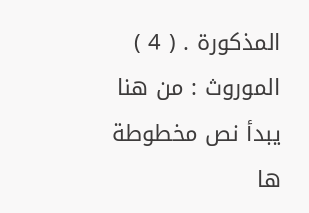المذكورة . ( 4 ) الموروث : من هنا يبدأ نص مخطوطة ها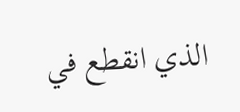الذي انقطع في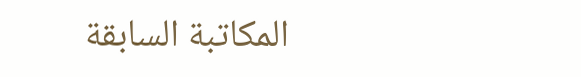المكاتبة السابقة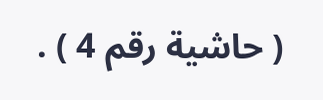( حاشية رقم 4 ) .